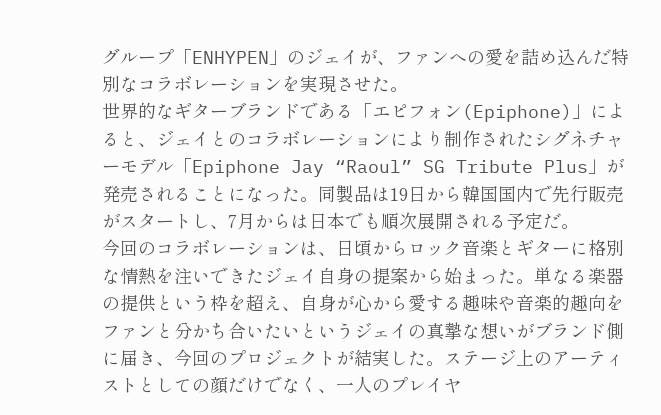グループ「ENHYPEN」のジェイが、ファンへの愛を詰め込んだ特別なコラボレーションを実現させた。
世界的なギターブランドである「エピフォン(Epiphone)」によると、ジェイとのコラボレーションにより制作されたシグネチャーモデル「Epiphone Jay “Raoul” SG Tribute Plus」が発売されることになった。同製品は19日から韓国国内で先行販売がスタートし、7月からは日本でも順次展開される予定だ。
今回のコラボレーションは、日頃からロック音楽とギターに格別な情熱を注いできたジェイ自身の提案から始まった。単なる楽器の提供という枠を超え、自身が心から愛する趣味や音楽的趣向をファンと分かち合いたいというジェイの真摯な想いがブランド側に届き、今回のプロジェクトが結実した。ステージ上のアーティストとしての顔だけでなく、一人のプレイヤ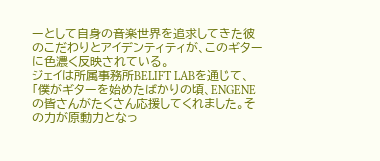ーとして自身の音楽世界を追求してきた彼のこだわりとアイデンティティが、このギターに色濃く反映されている。
ジェイは所属事務所BELIFT LABを通じて、「僕がギターを始めたばかりの頃、ENGENEの皆さんがたくさん応援してくれました。その力が原動力となっ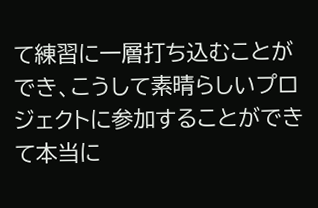て練習に一層打ち込むことができ、こうして素晴らしいプロジェクトに参加することができて本当に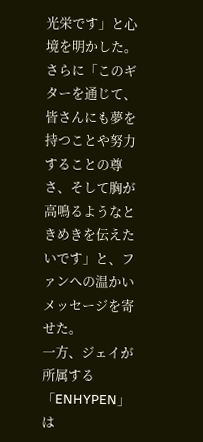光栄です」と心境を明かした。さらに「このギターを通じて、皆さんにも夢を持つことや努力することの尊さ、そして胸が高鳴るようなときめきを伝えたいです」と、ファンへの温かいメッセージを寄せた。
一方、ジェイが所属する「ENHYPEN」は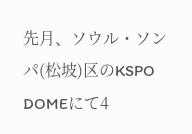先月、ソウル・ソンパ(松坡)区のKSPO DOMEにて4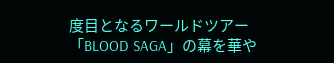度目となるワールドツアー「BLOOD SAGA」の幕を華や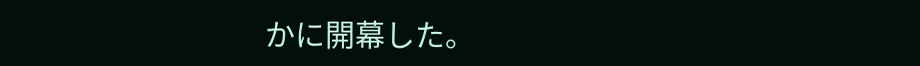かに開幕した。